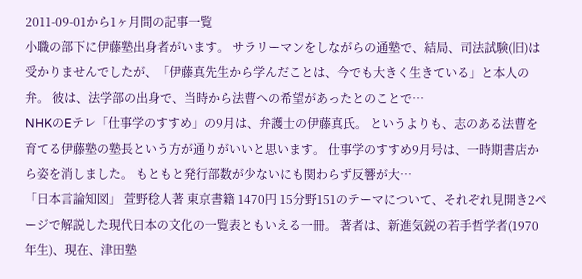2011-09-01から1ヶ月間の記事一覧
小職の部下に伊藤塾出身者がいます。 サラリーマンをしながらの通塾で、結局、司法試験(旧)は受かりませんでしたが、「伊藤真先生から学んだことは、今でも大きく生きている」と本人の弁。 彼は、法学部の出身で、当時から法曹への希望があったとのことで…
NHKのEテレ「仕事学のすすめ」の9月は、弁護士の伊藤真氏。 というよりも、志のある法曹を育てる伊藤塾の塾長という方が通りがいいと思います。 仕事学のすすめ9月号は、一時期書店から姿を消しました。 もともと発行部数が少ないにも関わらず反響が大…
「日本言論知図」 萱野稔人著 東京書籍 1470円 15分野151のテーマについて、それぞれ見開き2ページで解説した現代日本の文化の一覧表ともいえる一冊。 著者は、新進気鋭の若手哲学者(1970年生)、現在、津田塾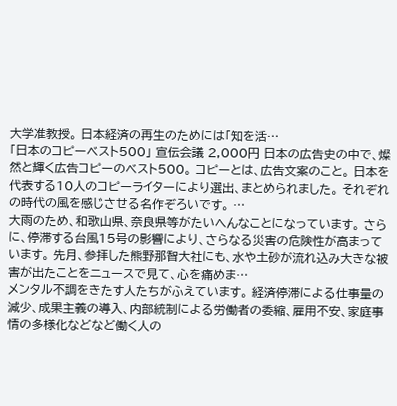大学准教授。 日本経済の再生のためには「知を活…
「日本のコピーベスト500」 宣伝会議 2,000円 日本の広告史の中で、燦然と輝く広告コピーのベスト500。 コピーとは、広告文案のこと。 日本を代表する10人のコピーライターにより選出、まとめられました。 それぞれの時代の風を感じさせる名作ぞろいです。 …
大雨のため、和歌山県、奈良県等がたいへんなことになっています。 さらに、停滞する台風15号の影響により、さらなる災害の危険性が高まっています。 先月、参拝した熊野那智大社にも、水や土砂が流れ込み大きな被害が出たことをニュースで見て、心を痛めま…
メンタル不調をきたす人たちがふえています。 経済停滞による仕事量の減少、成果主義の導入、内部統制による労働者の委縮、雇用不安、家庭事情の多様化などなど働く人の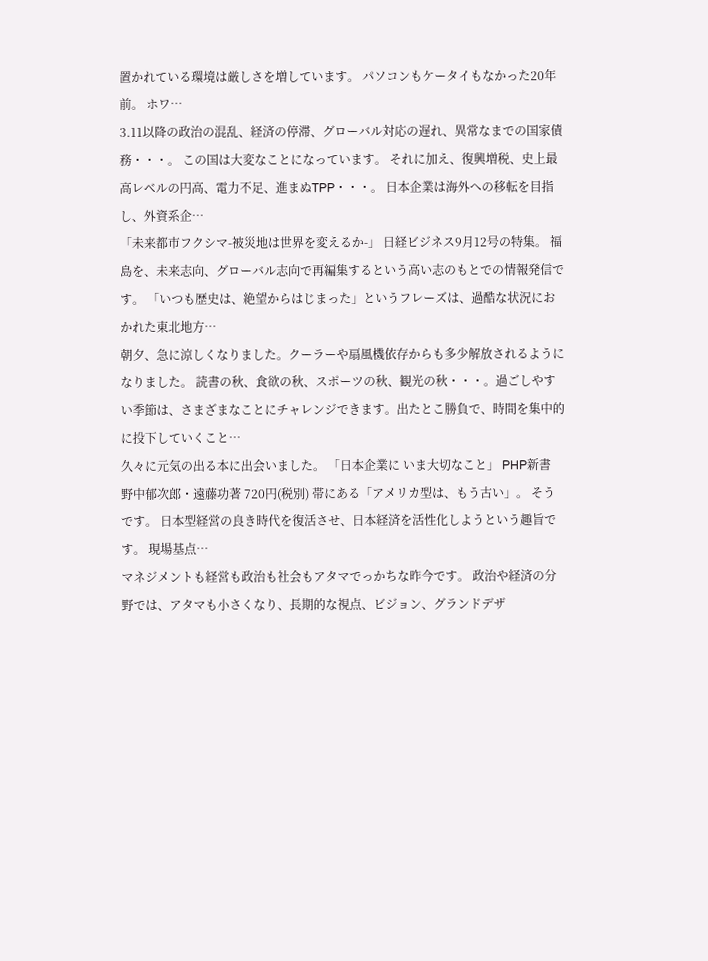置かれている環境は厳しさを増しています。 パソコンもケータイもなかった20年前。 ホワ…
3.11以降の政治の混乱、経済の停滞、グローバル対応の遅れ、異常なまでの国家債務・・・。 この国は大変なことになっています。 それに加え、復興増税、史上最高レベルの円高、電力不足、進まぬTPP・・・。 日本企業は海外への移転を目指し、外資系企…
「未来都市フクシマ-被災地は世界を変えるか-」 日経ビジネス9月12号の特集。 福島を、未来志向、グローバル志向で再編集するという高い志のもとでの情報発信です。 「いつも歴史は、絶望からはじまった」というフレーズは、過酷な状況におかれた東北地方…
朝夕、急に涼しくなりました。クーラーや扇風機依存からも多少解放されるようになりました。 読書の秋、食欲の秋、スポーツの秋、観光の秋・・・。過ごしやすい季節は、さまざまなことにチャレンジできます。出たとこ勝負で、時間を集中的に投下していくこと…
久々に元気の出る本に出会いました。 「日本企業に いま大切なこと」 PHP新書 野中郁次郎・遠藤功著 720円(税別) 帯にある「アメリカ型は、もう古い」。 そうです。 日本型経営の良き時代を復活させ、日本経済を活性化しようという趣旨です。 現場基点…
マネジメントも経営も政治も社会もアタマでっかちな昨今です。 政治や経済の分野では、アタマも小さくなり、長期的な視点、ビジョン、グランドデザ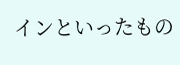インといったもの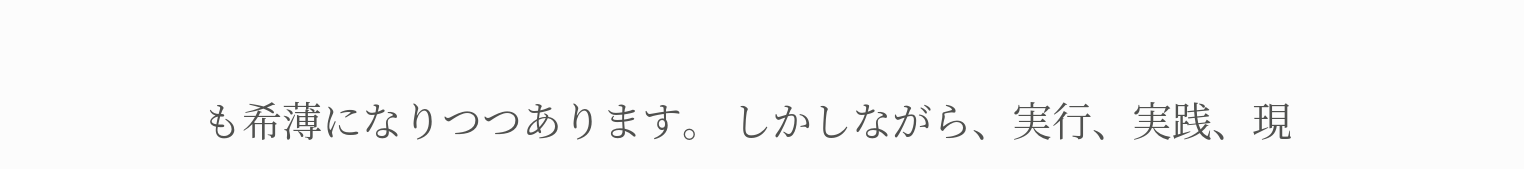も希薄になりつつあります。 しかしながら、実行、実践、現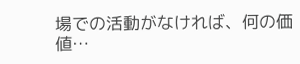場での活動がなければ、何の価値…